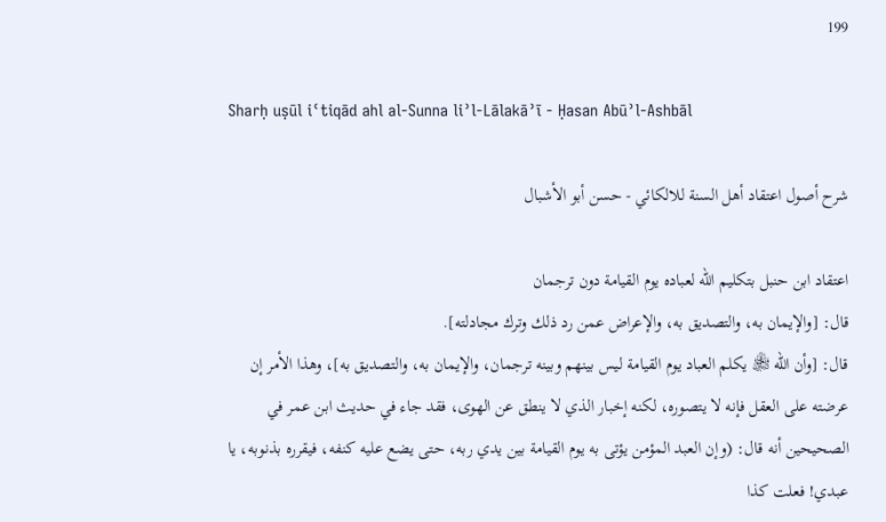199

Sharḥ uṣūl iʿtiqād ahl al-Sunna liʾl-Lālakāʾī - Ḥasan Abūʾl-Ashbāl

شرح أصول اعتقاد أهل السنة للالكائي - حسن أبو الأشبال

اعتقاد ابن حنبل بتكليم الله لعباده يوم القيامة دون ترجمان
قال: [والإيمان به، والتصديق به، والإعراض عمن رد ذلك وترك مجادلته].
قال: [وأن الله ﵎ يكلم العباد يوم القيامة ليس بينهم وبينه ترجمان، والإيمان به، والتصديق به]، وهذا الأمر إن عرضته على العقل فإنه لا يتصوره، لكنه إخبار الذي لا ينطق عن الهوى، فقد جاء في حديث ابن عمر في الصحيحين أنه قال: (وإن العبد المؤمن يؤتى به يوم القيامة بين يدي ربه، حتى يضع عليه كنفه، فيقرره بذنوبه، يا عبدي! فعلت كذا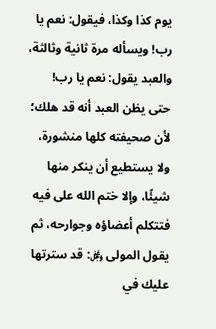يوم كذا وكذا، فيقول: نعم يا رب! ويسأله مرة ثانية وثالثة، والعبد يقول: نعم يا رب! حتى يظن العبد أنه قد هلك؛ لأن صحيفته كلها منشورة، ولا يستطيع أن ينكر منها شيئًا، وإلا ختم الله على فيه فتتكلم أعضاؤه وجوارحه، ثم يقول المولى ﷿: قد سترتها عليك في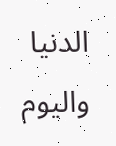الدنيا واليوم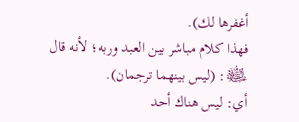أغفرها لك).
فهذا كلام مباشر بين العبد وربه؛ لأنه قال ﵊: (ليس بينهما ترجمان).
أي: ليس هناك أحد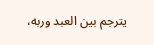يترجم بين العبد وربه،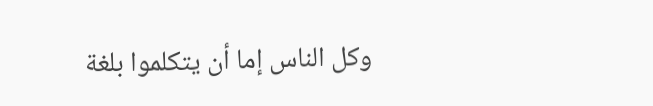وكل الناس إما أن يتكلموا بلغة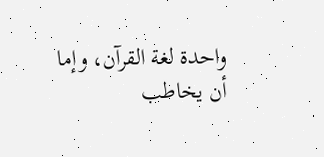واحدة لغة القرآن، وإما أن يخاطب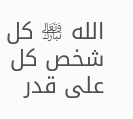الله ﵎ كل شخص كل على قدر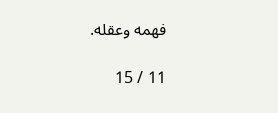فهمه وعقله.

11 / 15